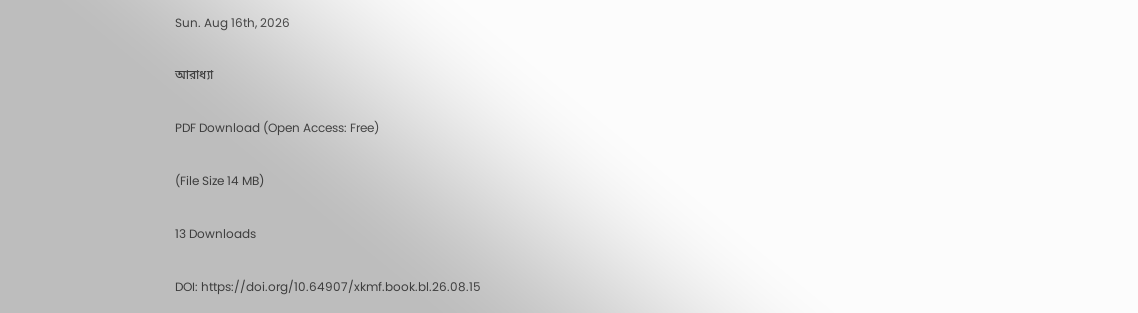Sun. Aug 16th, 2026

আরাধ্যা

PDF Download (Open Access: Free)

(File Size 14 MB)

13 Downloads

DOI: https://doi.org/10.64907/xkmf.book.bl.26.08.15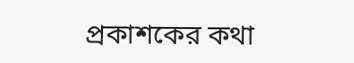প্রকাশকের কথা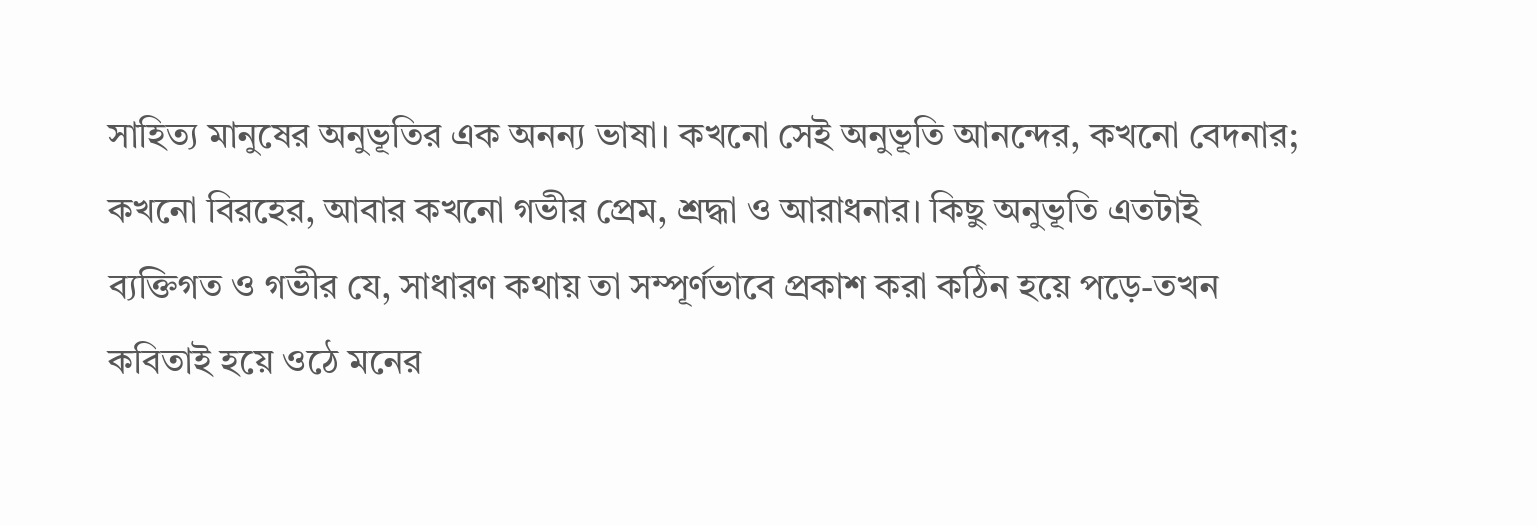সাহিত্য মানুষের অনুভূতির এক অনন্য ভাষা। কখনো সেই অনুভূতি আনন্দের, কখনো বেদনার; কখনো বিরহের, আবার কখনো গভীর প্রেম, শ্রদ্ধা ও আরাধনার। কিছু অনুভূতি এতটাই ব্যক্তিগত ও গভীর যে, সাধারণ কথায় তা সম্পূর্ণভাবে প্রকাশ করা কঠিন হয়ে পড়ে-তখন কবিতাই হয়ে ওঠে মনের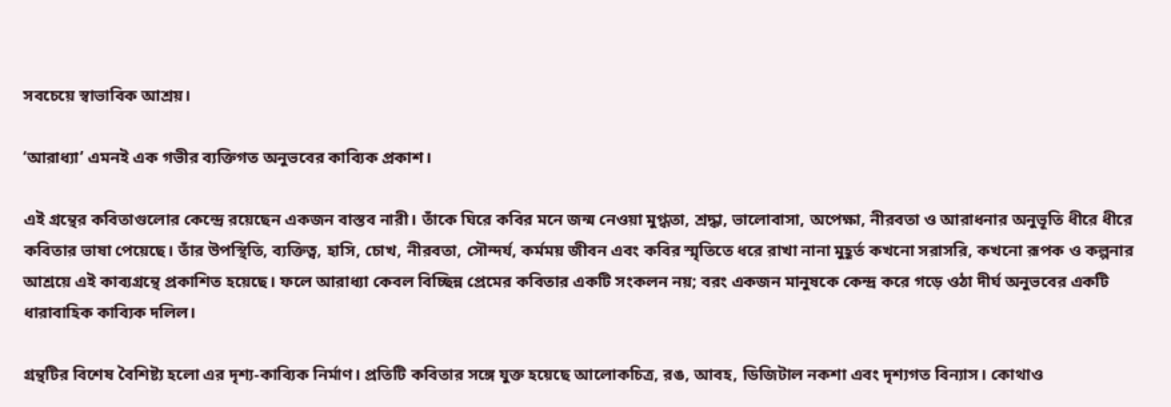সবচেয়ে স্বাভাবিক আশ্রয়।

‘আরাধ্যা’ এমনই এক গভীর ব্যক্তিগত অনুভবের কাব্যিক প্রকাশ।

এই গ্রন্থের কবিতাগুলোর কেন্দ্রে রয়েছেন একজন বাস্তব নারী। তাঁকে ঘিরে কবির মনে জন্ম নেওয়া মুগ্ধতা, শ্রদ্ধা, ভালোবাসা, অপেক্ষা, নীরবতা ও আরাধনার অনুভূতি ধীরে ধীরে কবিতার ভাষা পেয়েছে। তাঁর উপস্থিতি, ব্যক্তিত্ব, হাসি, চোখ, নীরবতা, সৌন্দর্য, কর্মময় জীবন এবং কবির স্মৃতিতে ধরে রাখা নানা মুহূর্ত কখনো সরাসরি, কখনো রূপক ও কল্পনার আশ্রয়ে এই কাব্যগ্রন্থে প্রকাশিত হয়েছে। ফলে আরাধ্যা কেবল বিচ্ছিন্ন প্রেমের কবিতার একটি সংকলন নয়; বরং একজন মানুষকে কেন্দ্র করে গড়ে ওঠা দীর্ঘ অনুভবের একটি ধারাবাহিক কাব্যিক দলিল।

গ্রন্থটির বিশেষ বৈশিষ্ট্য হলো এর দৃশ্য-কাব্যিক নির্মাণ। প্রতিটি কবিতার সঙ্গে যুক্ত হয়েছে আলোকচিত্র, রঙ, আবহ, ডিজিটাল নকশা এবং দৃশ্যগত বিন্যাস। কোথাও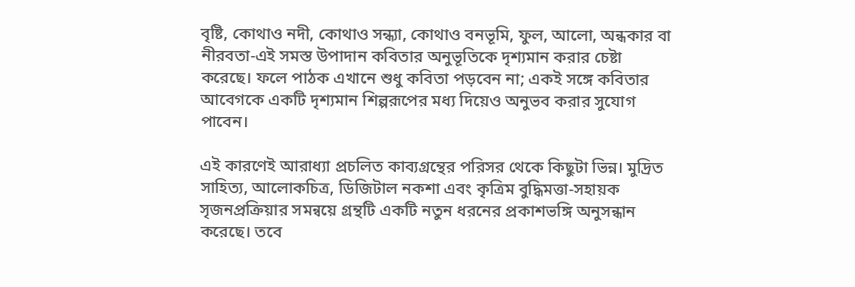বৃষ্টি, কোথাও নদী, কোথাও সন্ধ্যা, কোথাও বনভূমি, ফুল, আলো, অন্ধকার বা নীরবতা-এই সমস্ত উপাদান কবিতার অনুভূতিকে দৃশ্যমান করার চেষ্টা করেছে। ফলে পাঠক এখানে শুধু কবিতা পড়বেন না; একই সঙ্গে কবিতার আবেগকে একটি দৃশ্যমান শিল্পরূপের মধ্য দিয়েও অনুভব করার সুযোগ পাবেন।

এই কারণেই আরাধ্যা প্রচলিত কাব্যগ্রন্থের পরিসর থেকে কিছুটা ভিন্ন। মুদ্রিত সাহিত্য, আলোকচিত্র, ডিজিটাল নকশা এবং কৃত্রিম বুদ্ধিমত্তা-সহায়ক সৃজনপ্রক্রিয়ার সমন্বয়ে গ্রন্থটি একটি নতুন ধরনের প্রকাশভঙ্গি অনুসন্ধান করেছে। তবে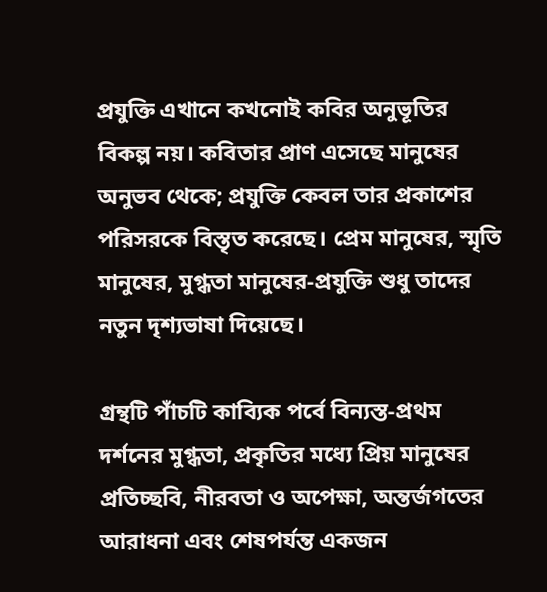প্রযুক্তি এখানে কখনোই কবির অনুভূতির বিকল্প নয়। কবিতার প্রাণ এসেছে মানুষের অনুভব থেকে; প্রযুক্তি কেবল তার প্রকাশের পরিসরকে বিস্তৃত করেছে। প্রেম মানুষের, স্মৃতি মানুষের, মুগ্ধতা মানুষের-প্রযুক্তি শুধু তাদের নতুন দৃশ্যভাষা দিয়েছে।

গ্রন্থটি পাঁচটি কাব্যিক পর্বে বিন্যস্ত-প্রথম দর্শনের মুগ্ধতা, প্রকৃতির মধ্যে প্রিয় মানুষের প্রতিচ্ছবি, নীরবতা ও অপেক্ষা, অন্তর্জগতের আরাধনা এবং শেষপর্যন্ত একজন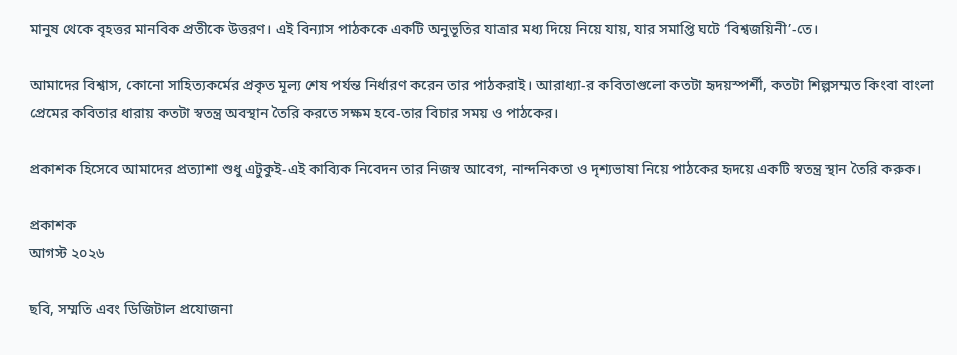মানুষ থেকে বৃহত্তর মানবিক প্রতীকে উত্তরণ। এই বিন্যাস পাঠককে একটি অনুভূতির যাত্রার মধ্য দিয়ে নিয়ে যায়, যার সমাপ্তি ঘটে ‘বিশ্বজয়িনী’-তে।

আমাদের বিশ্বাস, কোনো সাহিত্যকর্মের প্রকৃত মূল্য শেষ পর্যন্ত নির্ধারণ করেন তার পাঠকরাই। আরাধ্যা-র কবিতাগুলো কতটা হৃদয়স্পর্শী, কতটা শিল্পসম্মত কিংবা বাংলা প্রেমের কবিতার ধারায় কতটা স্বতন্ত্র অবস্থান তৈরি করতে সক্ষম হবে-তার বিচার সময় ও পাঠকের।

প্রকাশক হিসেবে আমাদের প্রত্যাশা শুধু এটুকুই-এই কাব্যিক নিবেদন তার নিজস্ব আবেগ, নান্দনিকতা ও দৃশ্যভাষা নিয়ে পাঠকের হৃদয়ে একটি স্বতন্ত্র স্থান তৈরি করুক।

প্রকাশক
আগস্ট ২০২৬

ছবি, সম্মতি এবং ডিজিটাল প্রযোজনা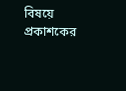বিষয়ে প্রকাশকের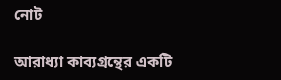নোট

আরাধ্যা কাব্যগ্রন্থের একটি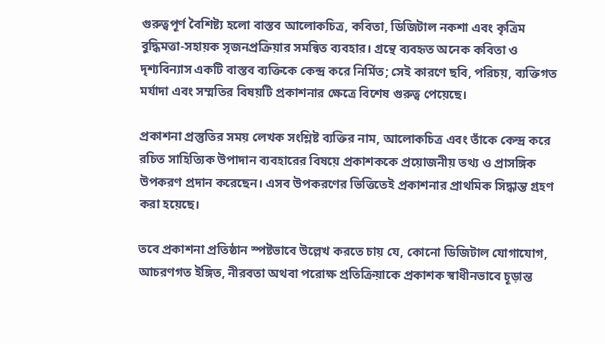গুরুত্বপূর্ণ বৈশিষ্ট্য হলো বাস্তব আলোকচিত্র, কবিতা, ডিজিটাল নকশা এবং কৃত্রিম বুদ্ধিমত্তা-সহায়ক সৃজনপ্রক্রিয়ার সমন্বিত ব্যবহার। গ্রন্থে ব্যবহৃত অনেক কবিতা ও দৃশ্যবিন্যাস একটি বাস্তব ব্যক্তিকে কেন্দ্র করে নির্মিত; সেই কারণে ছবি, পরিচয়, ব্যক্তিগত মর্যাদা এবং সম্মতির বিষয়টি প্রকাশনার ক্ষেত্রে বিশেষ গুরুত্ব পেয়েছে।

প্রকাশনা প্রস্তুতির সময় লেখক সংশ্লিষ্ট ব্যক্তির নাম, আলোকচিত্র এবং তাঁকে কেন্দ্র করে রচিত সাহিত্যিক উপাদান ব্যবহারের বিষয়ে প্রকাশককে প্রয়োজনীয় তথ্য ও প্রাসঙ্গিক উপকরণ প্রদান করেছেন। এসব উপকরণের ভিত্তিতেই প্রকাশনার প্রাথমিক সিদ্ধান্ত গ্রহণ করা হয়েছে।

তবে প্রকাশনা প্রতিষ্ঠান স্পষ্টভাবে উল্লেখ করতে চায় যে, কোনো ডিজিটাল যোগাযোগ, আচরণগত ইঙ্গিত, নীরবতা অথবা পরোক্ষ প্রতিক্রিয়াকে প্রকাশক স্বাধীনভাবে চূড়ান্ত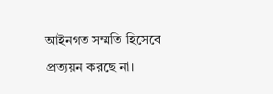আইনগত সম্মতি হিসেবে প্রত্যয়ন করছে না।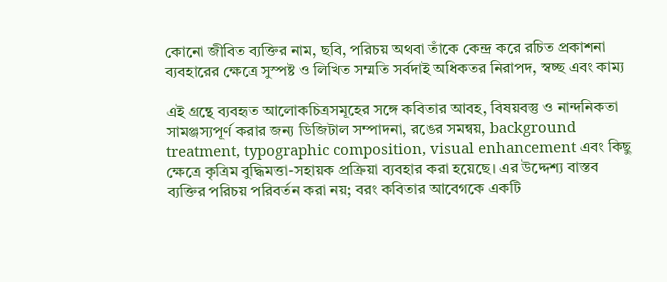কোনো জীবিত ব্যক্তির নাম, ছবি, পরিচয় অথবা তাঁকে কেন্দ্র করে রচিত প্রকাশনা ব্যবহারের ক্ষেত্রে সুস্পষ্ট ও লিখিত সম্মতি সর্বদাই অধিকতর নিরাপদ, স্বচ্ছ এবং কাম্য

এই গ্রন্থে ব্যবহৃত আলোকচিত্রসমূহের সঙ্গে কবিতার আবহ, বিষয়বস্তু ও নান্দনিকতা সামঞ্জস্যপূর্ণ করার জন্য ডিজিটাল সম্পাদনা, রঙের সমন্বয়, background treatment, typographic composition, visual enhancement এবং কিছু ক্ষেত্রে কৃত্রিম বুদ্ধিমত্তা-সহায়ক প্রক্রিয়া ব্যবহার করা হয়েছে। এর উদ্দেশ্য বাস্তব ব্যক্তির পরিচয় পরিবর্তন করা নয়; বরং কবিতার আবেগকে একটি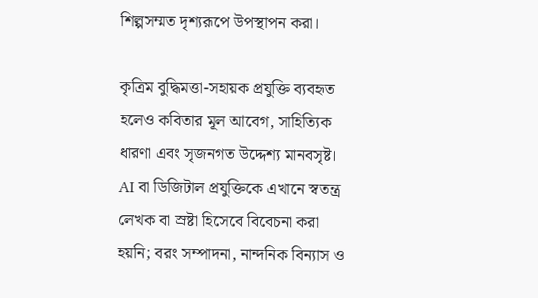শিল্পসম্মত দৃশ্যরূপে উপস্থাপন করা।

কৃত্রিম বুদ্ধিমত্তা-সহায়ক প্রযুক্তি ব্যবহৃত হলেও কবিতার মূল আবেগ, সাহিত্যিক ধারণা এবং সৃজনগত উদ্দেশ্য মানবসৃষ্ট। AI বা ডিজিটাল প্রযুক্তিকে এখানে স্বতন্ত্র লেখক বা স্রষ্টা হিসেবে বিবেচনা করা হয়নি; বরং সম্পাদনা, নান্দনিক বিন্যাস ও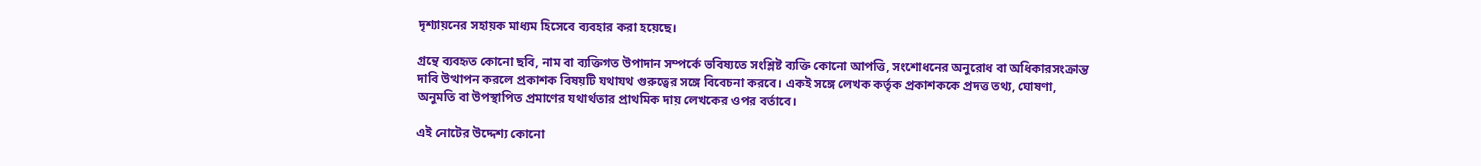দৃশ্যায়নের সহায়ক মাধ্যম হিসেবে ব্যবহার করা হয়েছে।

গ্রন্থে ব্যবহৃত কোনো ছবি, নাম বা ব্যক্তিগত উপাদান সম্পর্কে ভবিষ্যতে সংশ্লিষ্ট ব্যক্তি কোনো আপত্তি, সংশোধনের অনুরোধ বা অধিকারসংক্রান্ত দাবি উত্থাপন করলে প্রকাশক বিষয়টি যথাযথ গুরুত্বের সঙ্গে বিবেচনা করবে। একই সঙ্গে লেখক কর্তৃক প্রকাশককে প্রদত্ত তথ্য, ঘোষণা, অনুমতি বা উপস্থাপিত প্রমাণের যথার্থতার প্রাথমিক দায় লেখকের ওপর বর্তাবে।

এই নোটের উদ্দেশ্য কোনো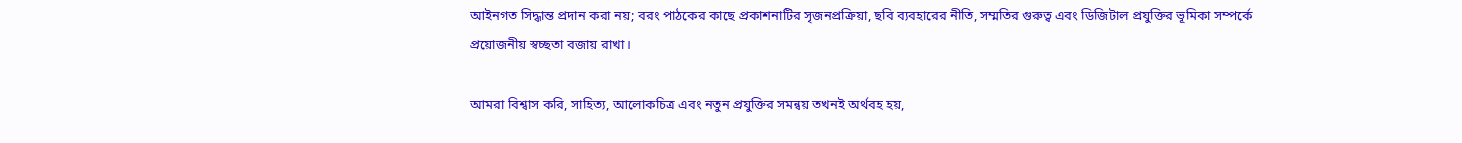আইনগত সিদ্ধান্ত প্রদান করা নয়; বরং পাঠকের কাছে প্রকাশনাটির সৃজনপ্রক্রিয়া, ছবি ব্যবহারের নীতি, সম্মতির গুরুত্ব এবং ডিজিটাল প্রযুক্তির ভূমিকা সম্পর্কে প্রয়োজনীয় স্বচ্ছতা বজায় রাখা।

আমরা বিশ্বাস করি, সাহিত্য, আলোকচিত্র এবং নতুন প্রযুক্তির সমন্বয় তখনই অর্থবহ হয়,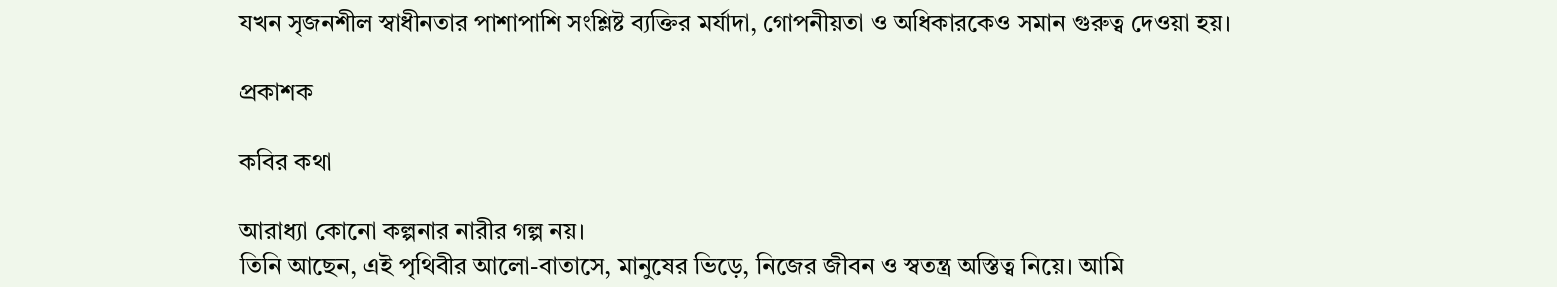যখন সৃজনশীল স্বাধীনতার পাশাপাশি সংশ্লিষ্ট ব্যক্তির মর্যাদা, গোপনীয়তা ও অধিকারকেও সমান গুরুত্ব দেওয়া হয়।

প্রকাশক

কবির কথা

আরাধ্যা কোনো কল্পনার নারীর গল্প নয়।
তিনি আছেন, এই পৃথিবীর আলো-বাতাসে, মানুষের ভিড়ে, নিজের জীবন ও স্বতন্ত্র অস্তিত্ব নিয়ে। আমি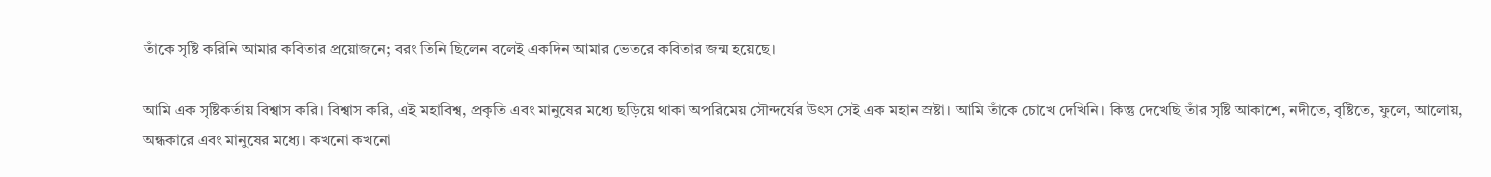তাঁকে সৃষ্টি করিনি আমার কবিতার প্রয়োজনে; বরং তিনি ছিলেন বলেই একদিন আমার ভেতরে কবিতার জন্ম হয়েছে।

আমি এক সৃষ্টিকর্তায় বিশ্বাস করি। বিশ্বাস করি, এই মহাবিশ্ব, প্রকৃতি এবং মানুষের মধ্যে ছড়িয়ে থাকা অপরিমেয় সৌন্দর্যের উৎস সেই এক মহান স্রষ্টা। আমি তাঁকে চোখে দেখিনি। কিন্তু দেখেছি তাঁর সৃষ্টি আকাশে, নদীতে, বৃষ্টিতে, ফুলে, আলোয়, অন্ধকারে এবং মানুষের মধ্যে। কখনো কখনো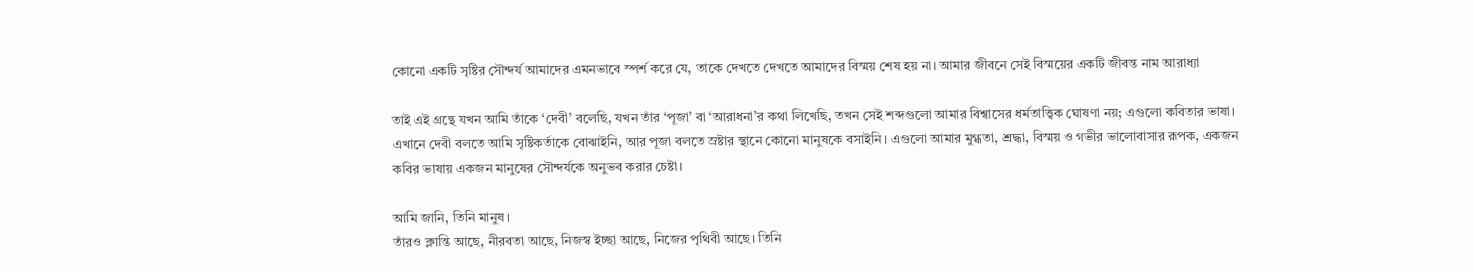কোনো একটি সৃষ্টির সৌন্দর্য আমাদের এমনভাবে স্পর্শ করে যে, তাকে দেখতে দেখতে আমাদের বিস্ময় শেষ হয় না। আমার জীবনে সেই বিস্ময়ের একটি জীবন্ত নাম আরাধ্যা

তাই এই গ্রন্থে যখন আমি তাঁকে ‘দেবী’ বলেছি, যখন তাঁর ‘পূজা’ বা ‘আরাধনা’র কথা লিখেছি, তখন সেই শব্দগুলো আমার বিশ্বাসের ধর্মতাত্ত্বিক ঘোষণা নয়; এগুলো কবিতার ভাষা। এখানে দেবী বলতে আমি সৃষ্টিকর্তাকে বোঝাইনি, আর পূজা বলতে স্রষ্টার স্থানে কোনো মানুষকে বসাইনি। এগুলো আমার মুগ্ধতা, শ্রদ্ধা, বিস্ময় ও গভীর ভালোবাসার রূপক, একজন কবির ভাষায় একজন মানুষের সৌন্দর্যকে অনুভব করার চেষ্টা।

আমি জানি, তিনি মানুষ।
তাঁরও ক্লান্তি আছে, নীরবতা আছে, নিজস্ব ইচ্ছা আছে, নিজের পৃথিবী আছে। তিনি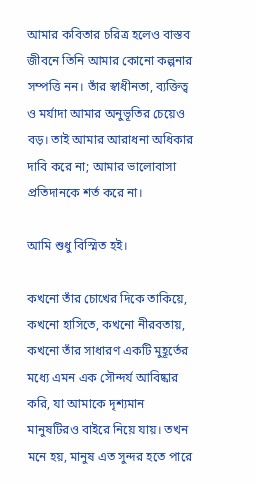আমার কবিতার চরিত্র হলেও বাস্তব জীবনে তিনি আমার কোনো কল্পনার সম্পত্তি নন। তাঁর স্বাধীনতা, ব্যক্তিত্ব ও মর্যাদা আমার অনুভূতির চেয়েও বড়। তাই আমার আরাধনা অধিকার দাবি করে না; আমার ভালোবাসা প্রতিদানকে শর্ত করে না।

আমি শুধু বিস্মিত হই।

কখনো তাঁর চোখের দিকে তাকিয়ে, কখনো হাসিতে, কখনো নীরবতায়, কখনো তাঁর সাধারণ একটি মুহূর্তের মধ্যে এমন এক সৌন্দর্য আবিষ্কার করি, যা আমাকে দৃশ্যমান মানুষটিরও বাইরে নিয়ে যায়। তখন মনে হয়, মানুষ এত সুন্দর হতে পারে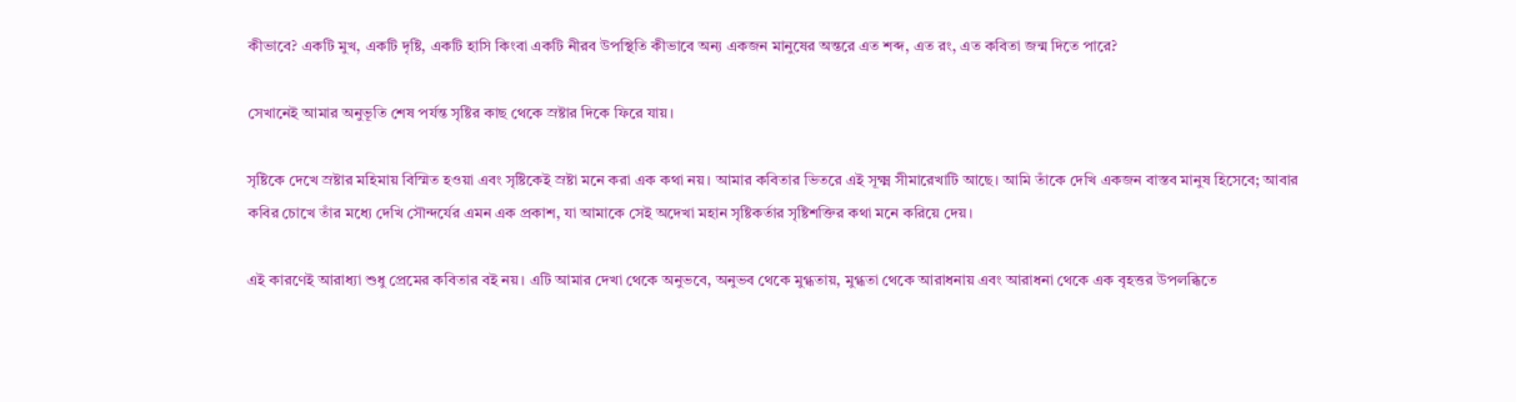কীভাবে? একটি মুখ, একটি দৃষ্টি, একটি হাসি কিংবা একটি নীরব উপস্থিতি কীভাবে অন্য একজন মানুষের অন্তরে এত শব্দ, এত রং, এত কবিতা জন্ম দিতে পারে?

সেখানেই আমার অনুভূতি শেষ পর্যন্ত সৃষ্টির কাছ থেকে স্রষ্টার দিকে ফিরে যায়।

সৃষ্টিকে দেখে স্রষ্টার মহিমায় বিস্মিত হওয়া এবং সৃষ্টিকেই স্রষ্টা মনে করা এক কথা নয়। আমার কবিতার ভিতরে এই সূক্ষ্ম সীমারেখাটি আছে। আমি তাঁকে দেখি একজন বাস্তব মানুষ হিসেবে; আবার কবির চোখে তাঁর মধ্যে দেখি সৌন্দর্যের এমন এক প্রকাশ, যা আমাকে সেই অদেখা মহান সৃষ্টিকর্তার সৃষ্টিশক্তির কথা মনে করিয়ে দেয়।

এই কারণেই আরাধ্যা শুধু প্রেমের কবিতার বই নয়। এটি আমার দেখা থেকে অনুভবে, অনুভব থেকে মুগ্ধতায়, মুগ্ধতা থেকে আরাধনায় এবং আরাধনা থেকে এক বৃহত্তর উপলব্ধিতে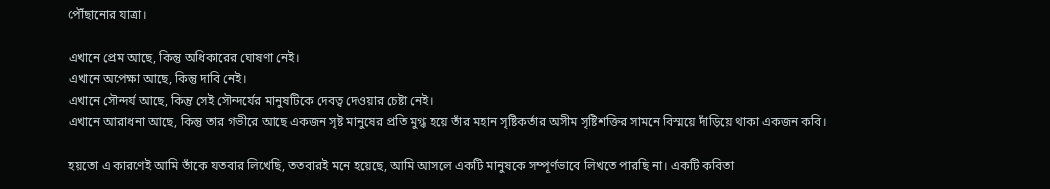পৌঁছানোর যাত্রা।

এখানে প্রেম আছে, কিন্তু অধিকারের ঘোষণা নেই।
এখানে অপেক্ষা আছে, কিন্তু দাবি নেই।
এখানে সৌন্দর্য আছে, কিন্তু সেই সৌন্দর্যের মানুষটিকে দেবত্ব দেওয়ার চেষ্টা নেই।
এখানে আরাধনা আছে, কিন্তু তার গভীরে আছে একজন সৃষ্ট মানুষের প্রতি মুগ্ধ হয়ে তাঁর মহান সৃষ্টিকর্তার অসীম সৃষ্টিশক্তির সামনে বিস্ময়ে দাঁড়িয়ে থাকা একজন কবি।

হয়তো এ কারণেই আমি তাঁকে যতবার লিখেছি, ততবারই মনে হয়েছে, আমি আসলে একটি মানুষকে সম্পূর্ণভাবে লিখতে পারছি না। একটি কবিতা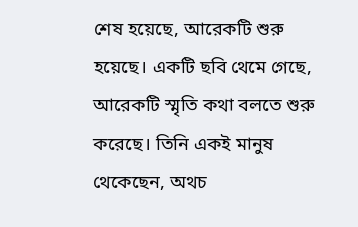শেষ হয়েছে, আরেকটি শুরু হয়েছে। একটি ছবি থেমে গেছে, আরেকটি স্মৃতি কথা বলতে শুরু করেছে। তিনি একই মানুষ থেকেছেন, অথচ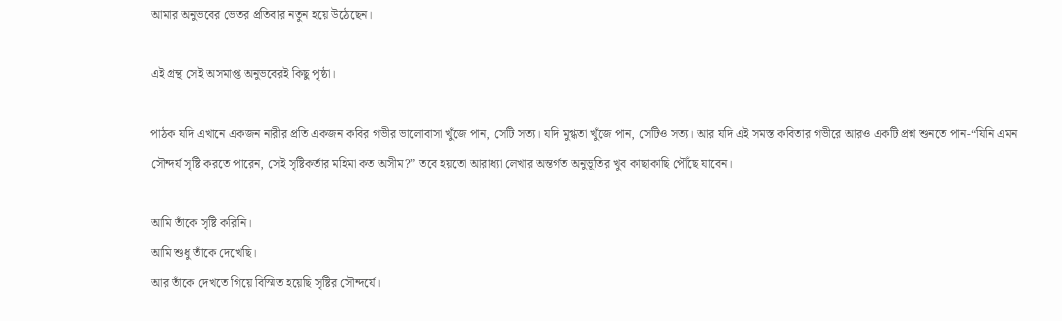আমার অনুভবের ভেতর প্রতিবার নতুন হয়ে উঠেছেন।

এই গ্রন্থ সেই অসমাপ্ত অনুভবেরই কিছু পৃষ্ঠা।

পাঠক যদি এখানে একজন নারীর প্রতি একজন কবির গভীর ভালোবাসা খুঁজে পান, সেটি সত্য। যদি মুগ্ধতা খুঁজে পান, সেটিও সত্য। আর যদি এই সমস্ত কবিতার গভীরে আরও একটি প্রশ্ন শুনতে পান-“যিনি এমন সৌন্দর্য সৃষ্টি করতে পারেন, সেই সৃষ্টিকর্তার মহিমা কত অসীম?” তবে হয়তো আরাধ্যা লেখার অন্তর্গত অনুভূতির খুব কাছাকাছি পৌঁছে যাবেন।

আমি তাঁকে সৃষ্টি করিনি।
আমি শুধু তাঁকে দেখেছি।
আর তাঁকে দেখতে গিয়ে বিস্মিত হয়েছি সৃষ্টির সৌন্দর্যে।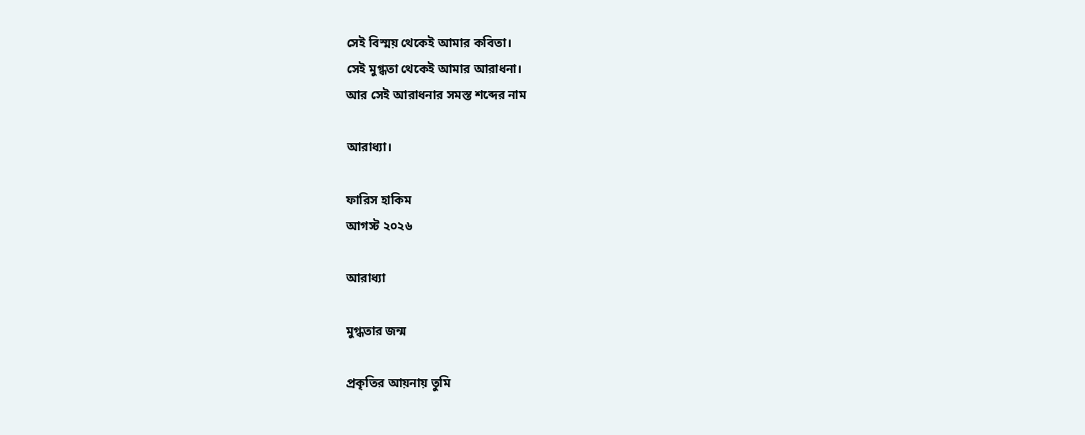সেই বিস্ময় থেকেই আমার কবিতা।
সেই মুগ্ধতা থেকেই আমার আরাধনা।
আর সেই আরাধনার সমস্ত শব্দের নাম

আরাধ্যা।

ফারিস হাকিম
আগস্ট ২০২৬

আরাধ্যা

মুগ্ধতার জন্ম

প্রকৃতির আয়নায় তুমি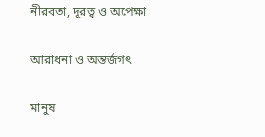নীরবতা, দূরত্ব ও অপেক্ষা

আরাধনা ও অন্তর্জগৎ

মানুষ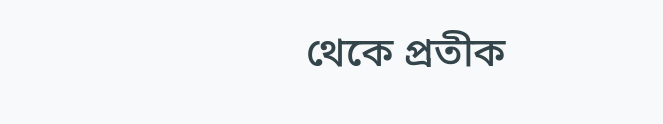থেকে প্রতীক